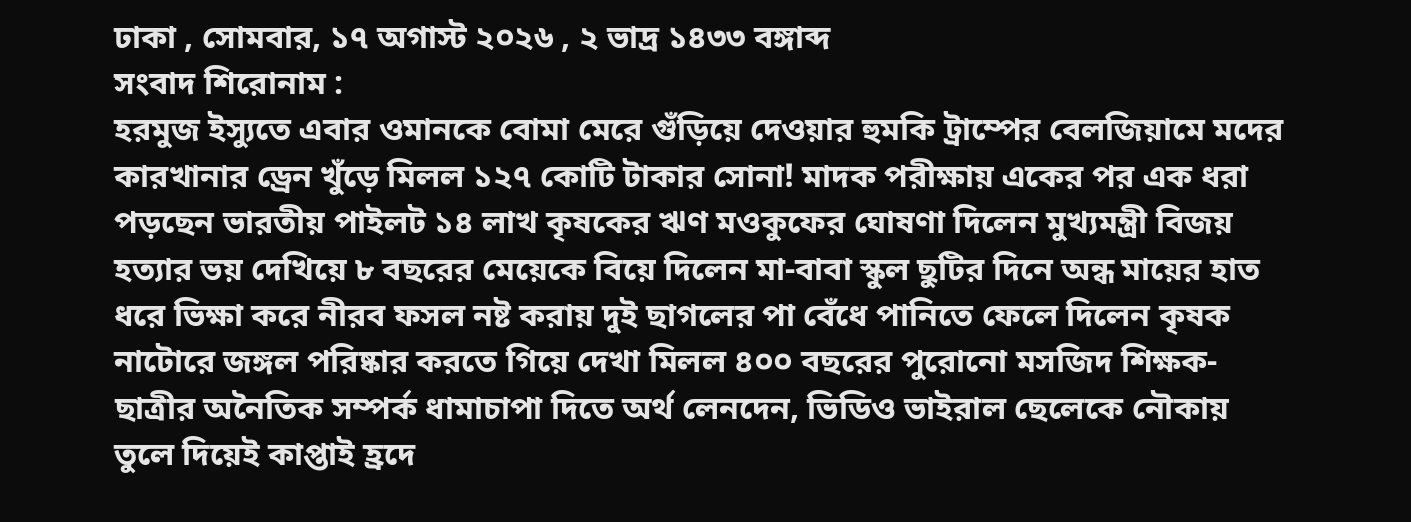ঢাকা , সোমবার, ১৭ অগাস্ট ২০২৬ , ২ ভাদ্র ১৪৩৩ বঙ্গাব্দ
সংবাদ শিরোনাম :
হরমুজ ইস্যুতে এবার ওমানকে বোমা মেরে গুঁড়িয়ে দেওয়ার হুমকি ট্রাম্পের বেলজিয়ামে মদের কারখানার ড্রেন খুঁড়ে মিলল ১২৭ কোটি টাকার সোনা! মাদক পরীক্ষায় একের পর এক ধরা পড়ছেন ভারতীয় পাইলট ১৪ লাখ কৃষকের ঋণ মওকুফের ঘোষণা দিলেন মুখ্যমন্ত্রী বিজয় হত্যার ভয় দেখিয়ে ৮ বছরের মেয়েকে বিয়ে দিলেন মা-বাবা স্কুল ছুটির দিনে অন্ধ মায়ের হাত ধরে ভিক্ষা করে নীরব ফসল নষ্ট করায় দুই ছাগলের পা বেঁধে পানিতে ফেলে দিলেন কৃষক নাটোরে জঙ্গল পরিষ্কার করতে গিয়ে দেখা মিলল ৪০০ বছরের পুরোনো মসজিদ শিক্ষক-ছাত্রীর অনৈতিক সম্পর্ক ধামাচাপা দিতে অর্থ লেনদেন, ভিডিও ভাইরাল ছেলেকে নৌকায় তুলে দিয়েই কাপ্তাই হ্রদে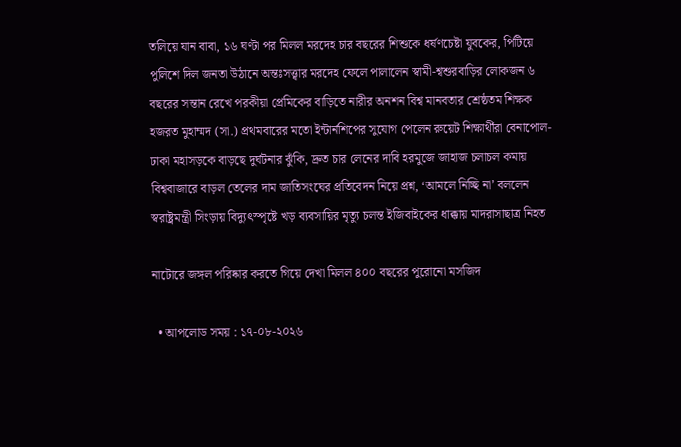তলিয়ে যান বাবা, ১৬ ঘণ্টা পর মিলল মরদেহ চার বছরের শিশুকে ধর্ষণচেষ্টা যুবকের, পিটিয়ে পুলিশে দিল জনতা উঠানে অন্তঃসত্ত্বার মরদেহ ফেলে পালালেন স্বামী-শ্বশুরবাড়ির লোকজন ৬ বছরের সন্তান রেখে পরকীয়া প্রেমিকের বাড়িতে নারীর অনশন বিশ্ব মানবতার শ্রেষ্ঠতম শিক্ষক হজরত মুহাম্মদ (সা.) প্রথমবারের মতো ইন্টার্নশিপের সুযোগ পেলেন রুয়েট শিক্ষার্থীরা বেনাপোল-ঢাকা মহাসড়কে বাড়ছে দুর্ঘটনার ঝুঁকি, দ্রুত চার লেনের দাবি হরমুজে জাহাজ চলাচল কমায় বিশ্ববাজারে বাড়ল তেলের দাম জাতিসংঘের প্রতিবেদন নিয়ে প্রশ্ন, ‘আমলে নিচ্ছি না’ বললেন স্বরাষ্ট্রমন্ত্রী সিংড়ায় বিদ্যুৎস্পৃষ্টে খড় ব্যবসায়ির মৃত্যু চলন্ত ইজিবাইকের ধাক্কায় মাদরাসাছাত্র নিহত

নাটোরে জঙ্গল পরিষ্কার করতে গিয়ে দেখা মিলল ৪০০ বছরের পুরোনো মসজিদ

  • আপলোড সময় : ১৭-০৮-২০২৬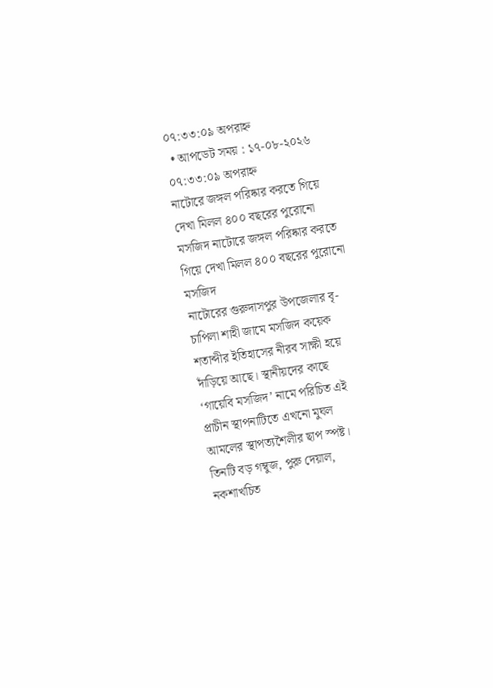০৭:৩৩:০৯ অপরাহ্ন
  • আপডেট সময় : ১৭-০৮-২০২৬ ০৭:৩৩:০৯ অপরাহ্ন
নাটোরে জঙ্গল পরিষ্কার করতে গিয়ে দেখা মিলল ৪০০ বছরের পুরোনো মসজিদ নাটোরে জঙ্গল পরিষ্কার করতে গিয়ে দেখা মিলল ৪০০ বছরের পুরোনো মসজিদ
নাটোরের গুরুদাসপুর উপজেলার বৃ-চাপিলা শাহী জামে মসজিদ কয়েক শতাব্দীর ইতিহাসের নীরব সাক্ষী হয়ে দাঁড়িয়ে আছে। স্থানীয়দের কাছে ‘গায়েবি মসজিদ’ নামে পরিচিত এই প্রাচীন স্থাপনাটিতে এখনো মুঘল আমলের স্থাপত্যশৈলীর ছাপ স্পষ্ট। তিনটি বড় গম্বুজ, পুরু দেয়াল, নকশাখচিত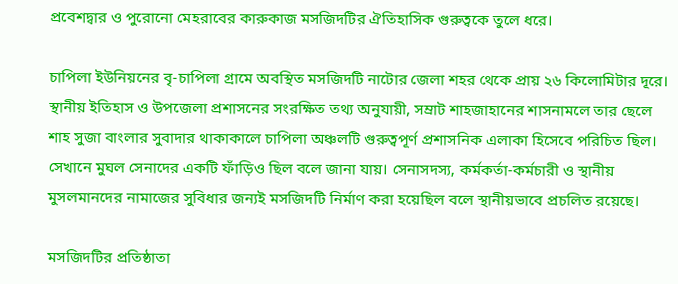প্রবেশদ্বার ও পুরোনো মেহরাবের কারুকাজ মসজিদটির ঐতিহাসিক গুরুত্বকে তুলে ধরে।

চাপিলা ইউনিয়নের বৃ-চাপিলা গ্রামে অবস্থিত মসজিদটি নাটোর জেলা শহর থেকে প্রায় ২৬ কিলোমিটার দূরে। স্থানীয় ইতিহাস ও উপজেলা প্রশাসনের সংরক্ষিত তথ্য অনুযায়ী, সম্রাট শাহজাহানের শাসনামলে তার ছেলে শাহ সুজা বাংলার সুবাদার থাকাকালে চাপিলা অঞ্চলটি গুরুত্বপূর্ণ প্রশাসনিক এলাকা হিসেবে পরিচিত ছিল। সেখানে মুঘল সেনাদের একটি ফাঁড়িও ছিল বলে জানা যায়। সেনাসদস্য, কর্মকর্তা-কর্মচারী ও স্থানীয় মুসলমানদের নামাজের সুবিধার জন্যই মসজিদটি নির্মাণ করা হয়েছিল বলে স্থানীয়ভাবে প্রচলিত রয়েছে।

মসজিদটির প্রতিষ্ঠাতা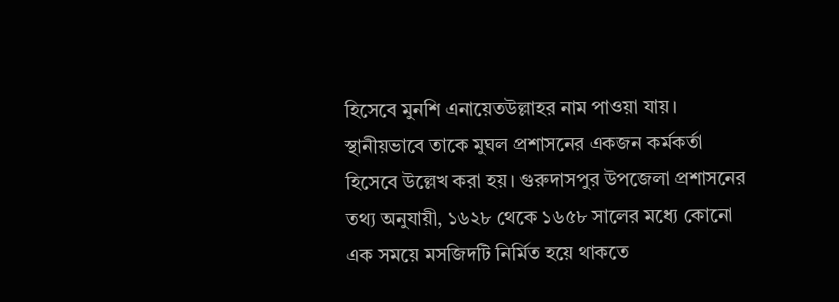হিসেবে মুনশি এনায়েতউল্লাহর নাম পাওয়া যায়। স্থানীয়ভাবে তাকে মুঘল প্রশাসনের একজন কর্মকর্তা হিসেবে উল্লেখ করা হয়। গুরুদাসপুর উপজেলা প্রশাসনের তথ্য অনুযায়ী, ১৬২৮ থেকে ১৬৫৮ সালের মধ্যে কোনো এক সময়ে মসজিদটি নির্মিত হয়ে থাকতে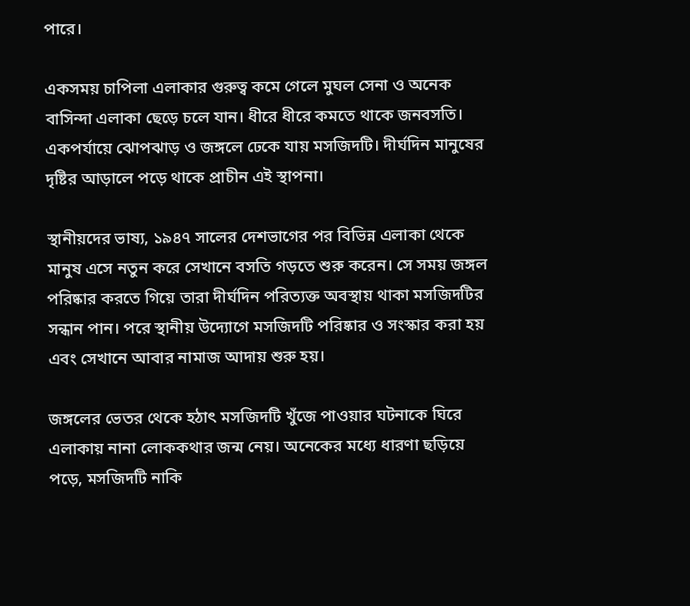পারে।

একসময় চাপিলা এলাকার গুরুত্ব কমে গেলে মুঘল সেনা ও অনেক বাসিন্দা এলাকা ছেড়ে চলে যান। ধীরে ধীরে কমতে থাকে জনবসতি। একপর্যায়ে ঝোপঝাড় ও জঙ্গলে ঢেকে যায় মসজিদটি। দীর্ঘদিন মানুষের দৃষ্টির আড়ালে পড়ে থাকে প্রাচীন এই স্থাপনা।

স্থানীয়দের ভাষ্য, ১৯৪৭ সালের দেশভাগের পর বিভিন্ন এলাকা থেকে মানুষ এসে নতুন করে সেখানে বসতি গড়তে শুরু করেন। সে সময় জঙ্গল পরিষ্কার করতে গিয়ে তারা দীর্ঘদিন পরিত্যক্ত অবস্থায় থাকা মসজিদটির সন্ধান পান। পরে স্থানীয় উদ্যোগে মসজিদটি পরিষ্কার ও সংস্কার করা হয় এবং সেখানে আবার নামাজ আদায় শুরু হয়।

জঙ্গলের ভেতর থেকে হঠাৎ মসজিদটি খুঁজে পাওয়ার ঘটনাকে ঘিরে এলাকায় নানা লোককথার জন্ম নেয়। অনেকের মধ্যে ধারণা ছড়িয়ে পড়ে, মসজিদটি নাকি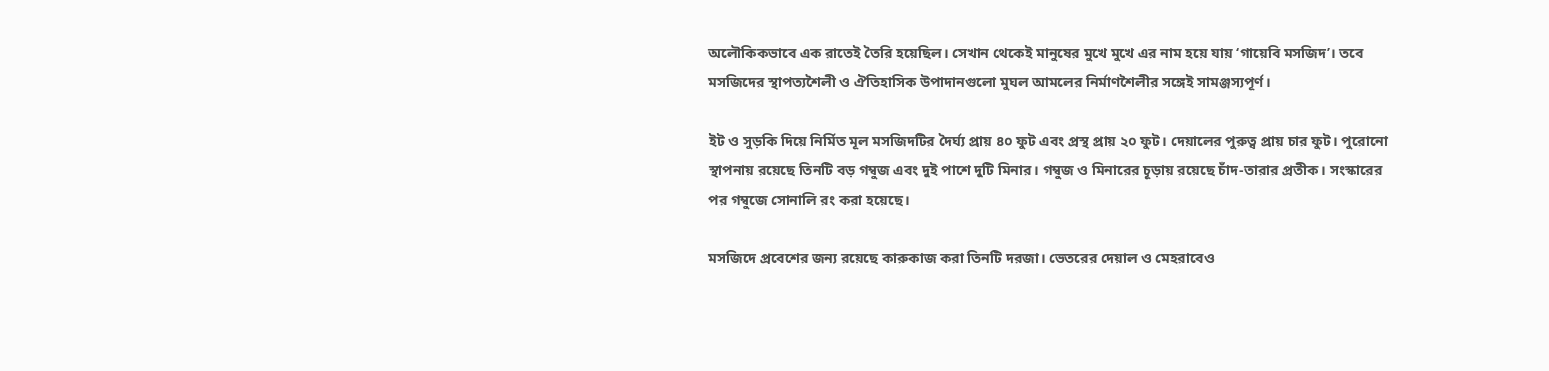অলৌকিকভাবে এক রাতেই তৈরি হয়েছিল। সেখান থেকেই মানুষের মুখে মুখে এর নাম হয়ে যায় ‘গায়েবি মসজিদ’। তবে মসজিদের স্থাপত্যশৈলী ও ঐতিহাসিক উপাদানগুলো মুঘল আমলের নির্মাণশৈলীর সঙ্গেই সামঞ্জস্যপূর্ণ।

ইট ও সুড়কি দিয়ে নির্মিত মূল মসজিদটির দৈর্ঘ্য প্রায় ৪০ ফুট এবং প্রস্থ প্রায় ২০ ফুট। দেয়ালের পুরুত্ব প্রায় চার ফুট। পুরোনো স্থাপনায় রয়েছে তিনটি বড় গম্বুজ এবং দুই পাশে দুটি মিনার। গম্বুজ ও মিনারের চূড়ায় রয়েছে চাঁদ-তারার প্রতীক। সংস্কারের পর গম্বুজে সোনালি রং করা হয়েছে।

মসজিদে প্রবেশের জন্য রয়েছে কারুকাজ করা তিনটি দরজা। ভেতরের দেয়াল ও মেহরাবেও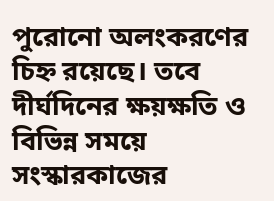পুরোনো অলংকরণের চিহ্ন রয়েছে। তবে দীর্ঘদিনের ক্ষয়ক্ষতি ও বিভিন্ন সময়ে সংস্কারকাজের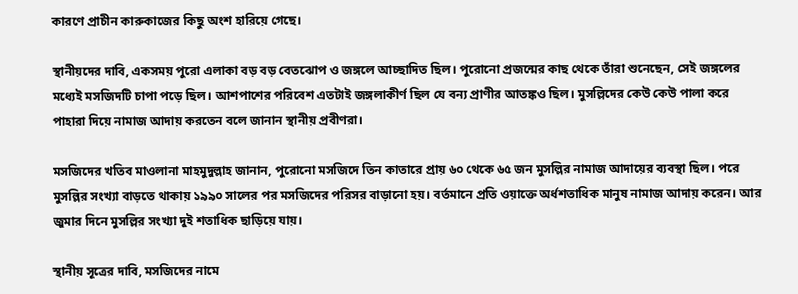কারণে প্রাচীন কারুকাজের কিছু অংশ হারিয়ে গেছে।

স্থানীয়দের দাবি, একসময় পুরো এলাকা বড় বড় বেতঝোপ ও জঙ্গলে আচ্ছাদিত ছিল। পুরোনো প্রজন্মের কাছ থেকে তাঁরা শুনেছেন, সেই জঙ্গলের মধ্যেই মসজিদটি চাপা পড়ে ছিল। আশপাশের পরিবেশ এতটাই জঙ্গলাকীর্ণ ছিল যে বন্য প্রাণীর আতঙ্কও ছিল। মুসল্লিদের কেউ কেউ পালা করে পাহারা দিয়ে নামাজ আদায় করতেন বলে জানান স্থানীয় প্রবীণরা।

মসজিদের খতিব মাওলানা মাহমুদুল্লাহ জানান, পুরোনো মসজিদে তিন কাতারে প্রায় ৬০ থেকে ৬৫ জন মুসল্লির নামাজ আদায়ের ব্যবস্থা ছিল। পরে মুসল্লির সংখ্যা বাড়তে থাকায় ১৯৯০ সালের পর মসজিদের পরিসর বাড়ানো হয়। বর্তমানে প্রতি ওয়াক্তে অর্ধশতাধিক মানুষ নামাজ আদায় করেন। আর জুমার দিনে মুসল্লির সংখ্যা দুই শতাধিক ছাড়িয়ে যায়।

স্থানীয় সূত্রের দাবি, মসজিদের নামে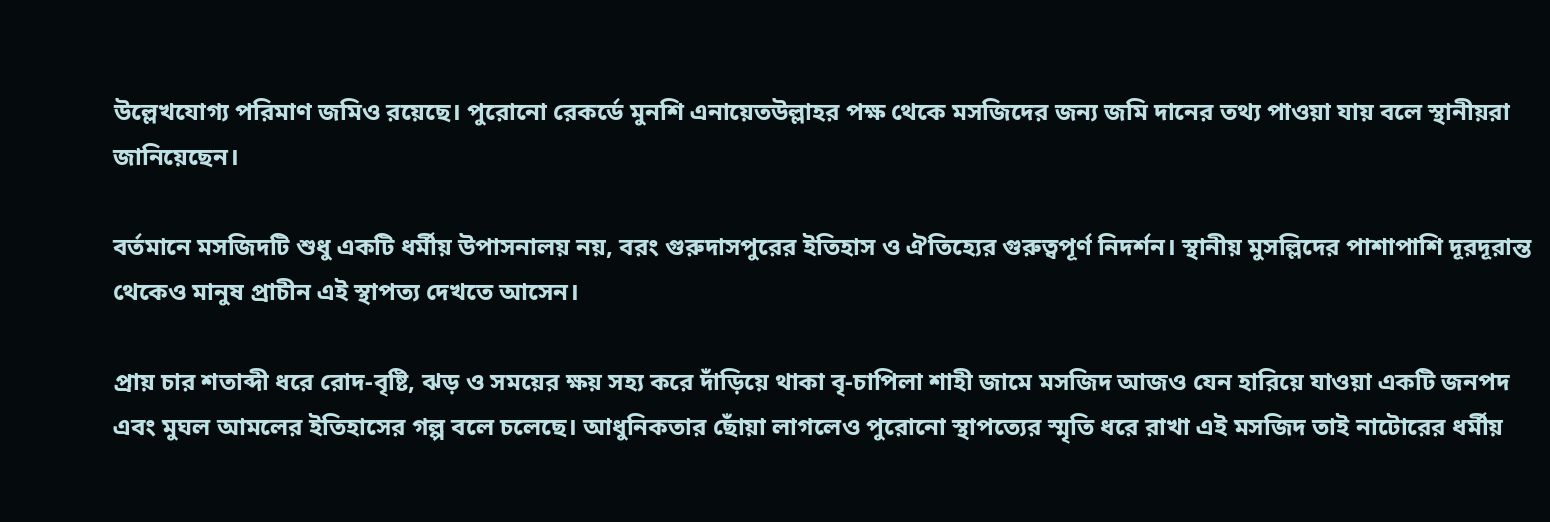উল্লেখযোগ্য পরিমাণ জমিও রয়েছে। পুরোনো রেকর্ডে মুনশি এনায়েতউল্লাহর পক্ষ থেকে মসজিদের জন্য জমি দানের তথ্য পাওয়া যায় বলে স্থানীয়রা জানিয়েছেন।

বর্তমানে মসজিদটি শুধু একটি ধর্মীয় উপাসনালয় নয়, বরং গুরুদাসপুরের ইতিহাস ও ঐতিহ্যের গুরুত্বপূর্ণ নিদর্শন। স্থানীয় মুসল্লিদের পাশাপাশি দূরদূরান্ত থেকেও মানুষ প্রাচীন এই স্থাপত্য দেখতে আসেন।

প্রায় চার শতাব্দী ধরে রোদ-বৃষ্টি, ঝড় ও সময়ের ক্ষয় সহ্য করে দাঁড়িয়ে থাকা বৃ-চাপিলা শাহী জামে মসজিদ আজও যেন হারিয়ে যাওয়া একটি জনপদ এবং মুঘল আমলের ইতিহাসের গল্প বলে চলেছে। আধুনিকতার ছোঁয়া লাগলেও পুরোনো স্থাপত্যের স্মৃতি ধরে রাখা এই মসজিদ তাই নাটোরের ধর্মীয়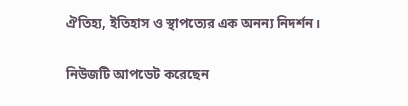ঐতিহ্য, ইতিহাস ও স্থাপত্যের এক অনন্য নিদর্শন।

নিউজটি আপডেট করেছেন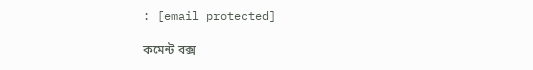: [email protected]

কমেন্ট বক্স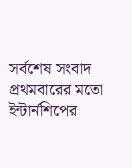সর্বশেষ সংবাদ
প্রথমবারের মতো ইন্টার্নশিপের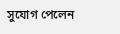সুযোগ পেলেন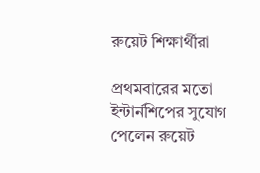রুয়েট শিক্ষার্থীরা

প্রথমবারের মতো ইন্টার্নশিপের সুযোগ পেলেন রুয়েট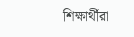শিক্ষার্থীরা